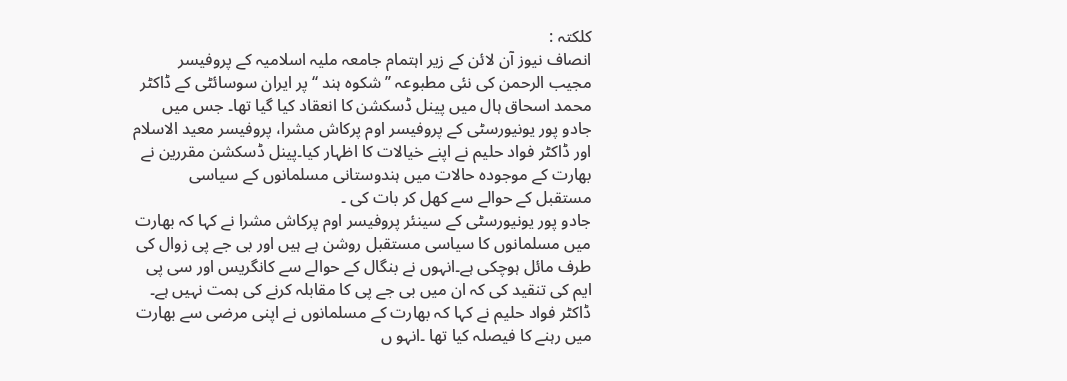کلکتہ :
انصاف نیوز آن لائن کے زیر اہتمام جامعہ ملیہ اسلامیہ کے پروفیسر مجیب الرحمن کی نئی مطبوعہ ’’شکوہ ہند ‘‘ پر ایران سوسائٹی کے ڈاکٹر محمد اسحاق ہال میں پینل ڈسکشن کا انعقاد کیا گیا تھا۔ جس میں جادو پور یونیورسٹی کے پروفیسر اوم پرکاش مشرا، پروفیسر معید الاسلام اور ڈاکٹر فواد حلیم نے اپنے خیالات کا اظہار کیا۔پینل ڈسکشن مقررین نے بھارت کے موجودہ حالات میں ہندوستانی مسلمانوں کے سیاسی مستقبل کے حوالے سے کھل کر بات کی ۔
جادو پور یونیورسٹی کے سینئر پروفیسر اوم پرکاش مشرا نے کہا کہ بھارت میں مسلمانوں کا سیاسی مستقبل روشن ہے ہیں اور بی جے پی زوال کی طرف مائل ہوچکی ہے۔انہوں نے بنگال کے حوالے سے کانگریس اور سی پی ایم کی تنقید کی کہ ان میں بی جے پی کا مقابلہ کرنے کی ہمت نہیں ہے۔
ڈاکٹر فواد حلیم نے کہا کہ بھارت کے مسلمانوں نے اپنی مرضی سے بھارت میں رہنے کا فیصلہ کیا تھا ۔انہو ں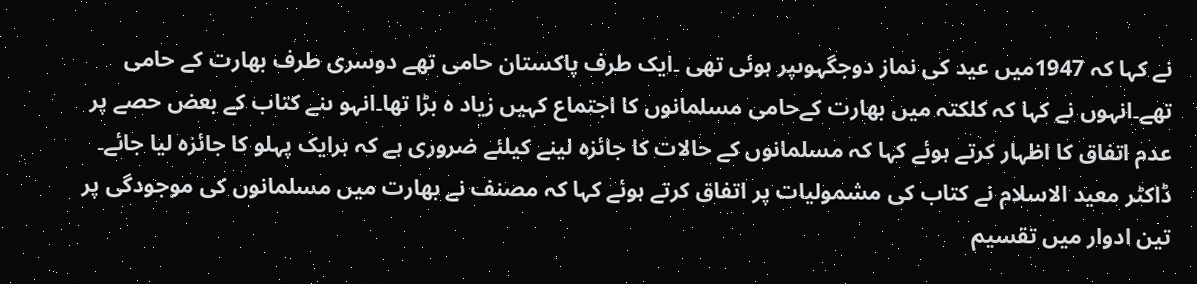نے کہا کہ 1947میں عید کی نماز دوجگہوںپر ہوئی تھی ۔ایک طرف پاکستان حامی تھے دوسری طرف بھارت کے حامی تھے۔انہوں نے کہا کہ کلکتہ میں بھارت کےحامی مسلمانوں کا اجتماع کہیں زیاد ہ بڑا تھا۔انہو ںنے کتاب کے بعض حصے پر عدم اتفاق کا اظہار کرتے ہوئے کہا کہ مسلمانوں کے حالات کا جائزہ لینے کیلئے ضروری ہے کہ ہرایک پہلو کا جائزہ لیا جائے۔
ڈاکٹر معید الاسلام نے کتاب کی مشمولیات پر اتفاق کرتے ہوئے کہا کہ مصنف نے بھارت میں مسلمانوں کی موجودگی پر تین ادوار میں تقسیم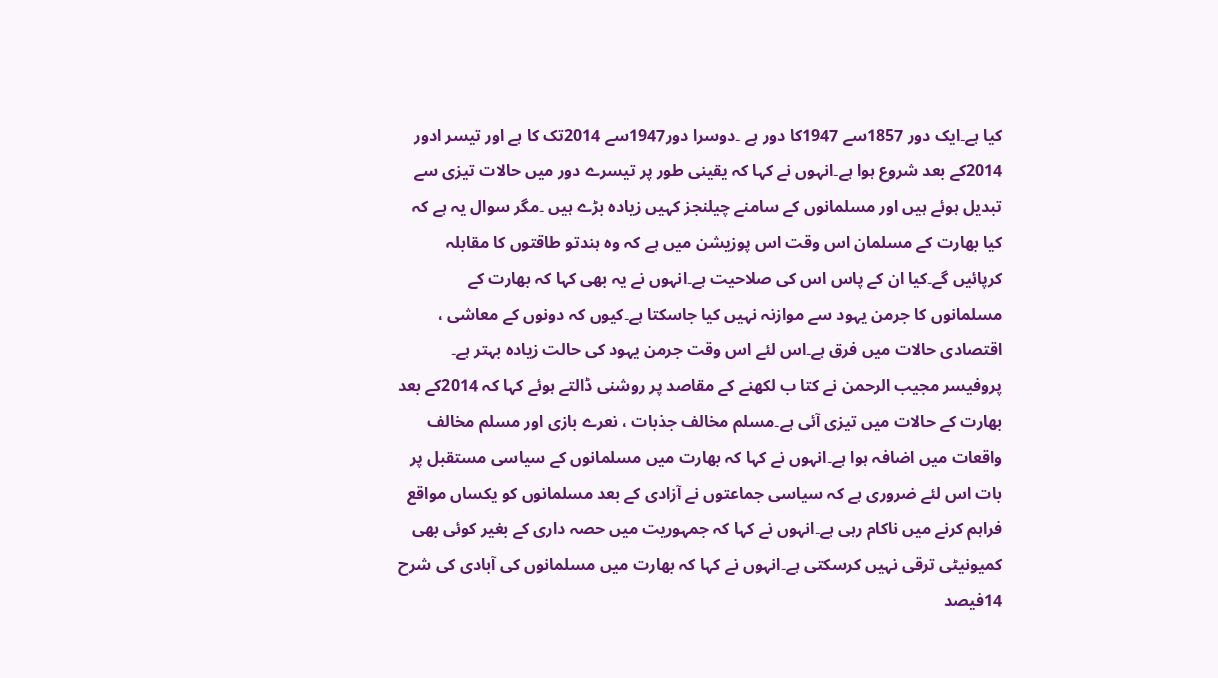کیا ہے۔ایک دور 1857سے 1947کا دور ہے ۔دوسرا دور1947سے 2014تک کا ہے اور تیسر ادور 2014کے بعد شروع ہوا ہے۔انہوں نے کہا کہ یقینی طور پر تیسرے دور میں حالات تیزی سے تبدیل ہوئے ہیں اور مسلمانوں کے سامنے چیلنجز کہیں زیادہ بڑے ہیں ۔مگر سوال یہ ہے کہ کیا بھارت کے مسلمان اس وقت اس پوزیشن میں ہے کہ وہ ہندتو طاقتوں کا مقابلہ کرپائیں گے۔کیا ان کے پاس اس کی صلاحیت ہے۔انہوں نے یہ بھی کہا کہ بھارت کے مسلمانوں کا جرمن یہود سے موازنہ نہیں کیا جاسکتا ہے۔کیوں کہ دونوں کے معاشی ، اقتصادی حالات میں فرق ہے۔اس لئے اس وقت جرمن یہود کی حالت زیادہ بہتر ہے۔
پروفیسر مجیب الرحمن نے کتا ب لکھنے کے مقاصد پر روشنی ڈالتے ہوئے کہا کہ 2014کے بعد بھارت کے حالات میں تیزی آئی ہے۔مسلم مخالف جذبات ، نعرے بازی اور مسلم مخالف واقعات میں اضافہ ہوا ہے۔انہوں نے کہا کہ بھارت میں مسلمانوں کے سیاسی مستقبل پر بات اس لئے ضروری ہے کہ سیاسی جماعتوں نے آزادی کے بعد مسلمانوں کو یکساں مواقع فراہم کرنے میں ناکام رہی ہے۔انہوں نے کہا کہ جمہوریت میں حصہ داری کے بغیر کوئی بھی کمیونیٹی ترقی نہیں کرسکتی ہے۔انہوں نے کہا کہ بھارت میں مسلمانوں کی آبادی کی شرح 14فیصد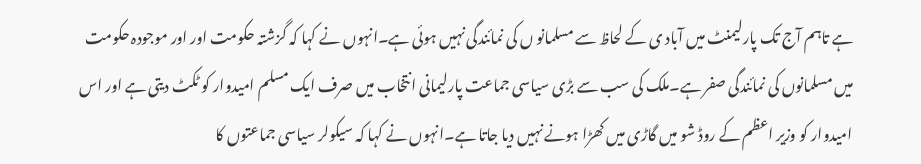ہے تاہم آج تک پارلیمنٹ میں آباد ی کے لحاظ سے مسلمانو ں کی نمائندگی نہیں ہوئی ہے۔انہوں نے کہا کہ گزشتہ حکومت اور اور موجودہ حکومت میں مسلمانوں کی نمائندگی صفر ہے۔ملک کی سب سے بڑی سیاسی جماعت پارلیمانی انتخاب میں صرف ایک مسلم امیدوار کو ٹکٹ دیتی ہے اور اس امیدوار کو وزیر اعظم کے روڈ شو میں گاڑی میں کھڑا ہونے نہیں دیا جاتا ہے۔انہوں نے کہا کہ سیکولر سیاسی جماعتوں کا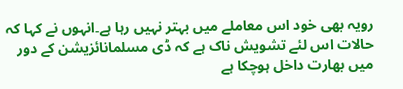رویہ بھی خود اس معاملے میں بہتر نہیں رہا ہے۔انہوں نے کہا کہ حالات اس لئے تشویش ناک ہے کہ ڈی مسلمانائزیشن کے دور میں بھارت داخل ہوچکا ہے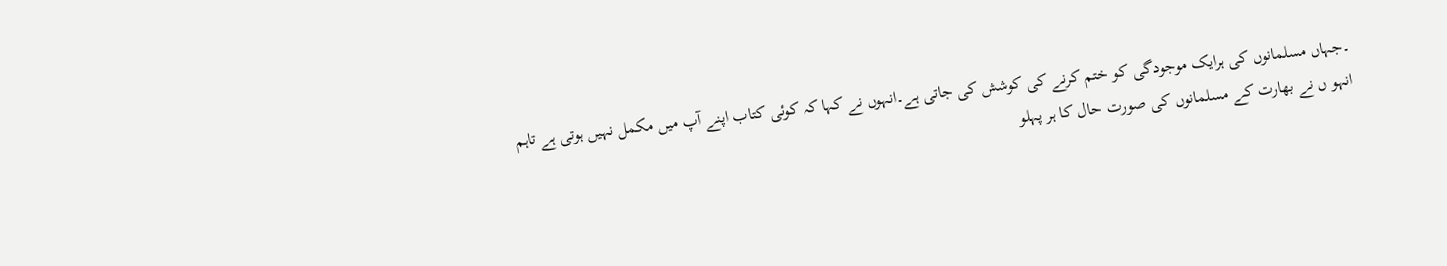۔جہاں مسلمانوں کی ہرایک موجودگی کو ختم کرنے کی کوشش کی جاتی ہے۔انہوں نے کہا کہ کوئی کتاب اپنے آپ میں مکمل نہیں ہوتی ہے تاہم انہو ں نے بھارت کے مسلمانوں کی صورت حال کا ہر پہلو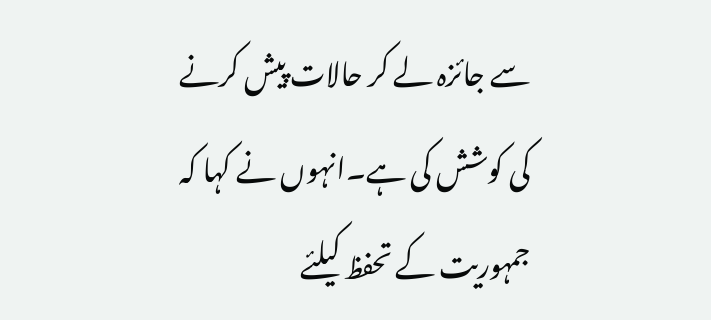سے جائزہ لے کر حالات پیش کرنے کی کوشش کی ہے۔انہوں نے کہا کہ جمہوریت کے تحفظ کیلئے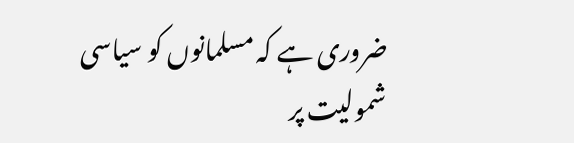ضروری ہے کہ مسلمانوں کو سیاسی شمولیت پر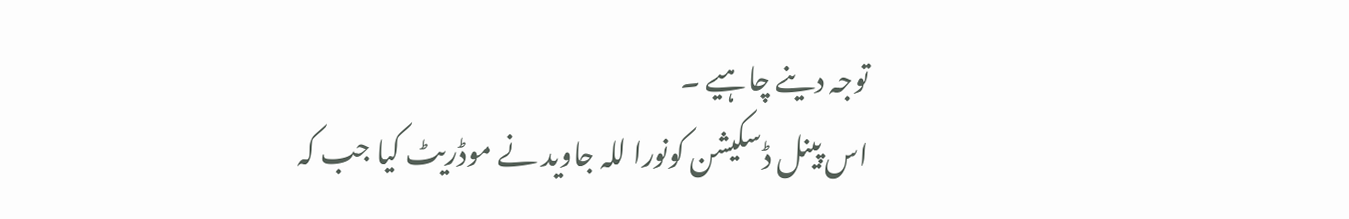توجہ دینے چاہیے ۔
اس پینل ڈسکیشن کونورا للہ جاوید نے موڈریٹ کیا جب کہ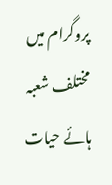پروگرام میں مختلف شعبہ ہائے حیات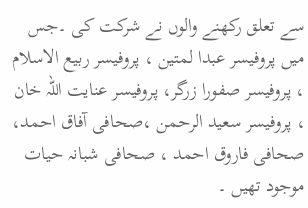سے تعلق رکھنے والوں نے شرکت کی ۔جس میں پروفیسر عبدا لمتین ، پروفیسر ربیع الاسلام ، پروفیسر صفورا زرگر، پروفیسر عنایت اللہ خان ، پروفیسر سعید الرحمن ،صحافی آفاق احمد، صحافی فاروق احمد ، صحافی شبانہ حیات موجود تھیں ۔